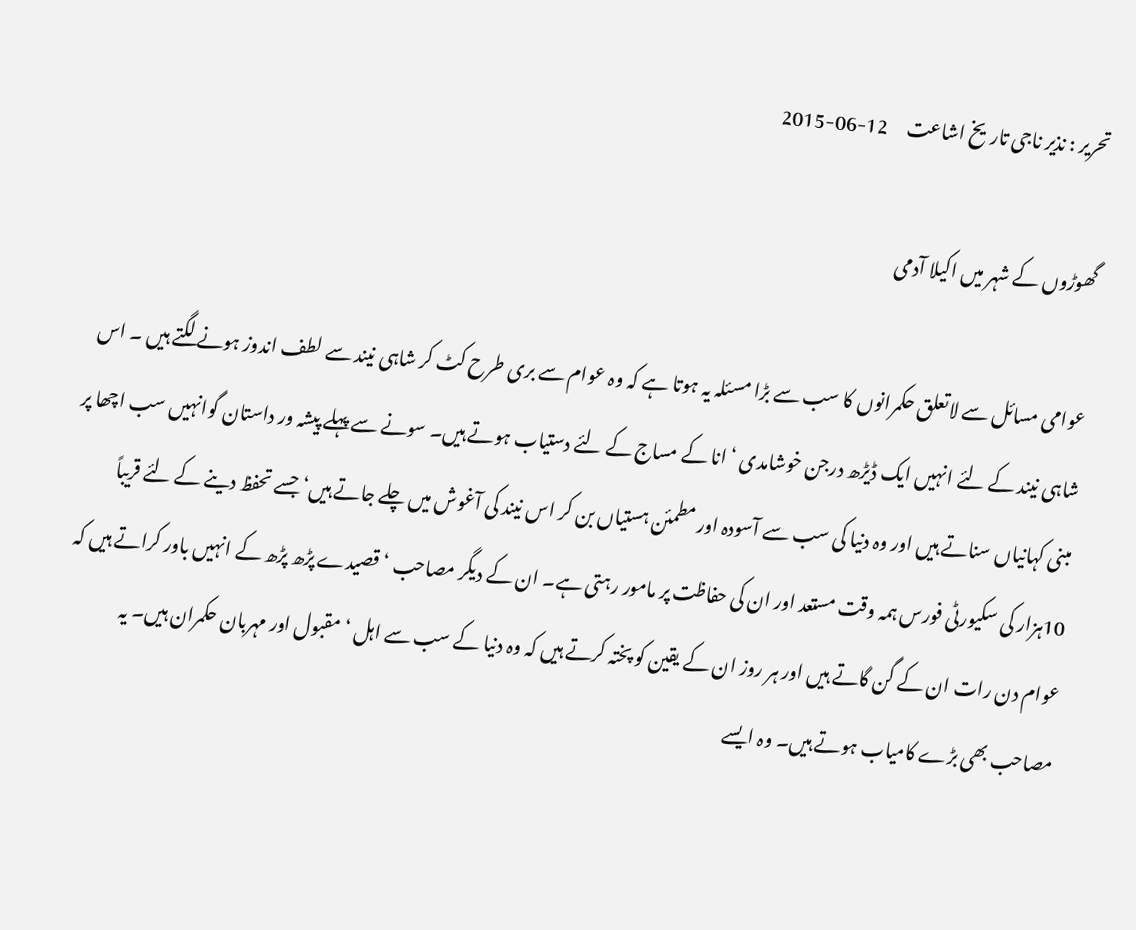تحریر : نذیر ناجی تاریخ اشاعت     12-06-2015

گھوڑوں کے شہر میں اکیلا آدمی

عوامی مسائل سے لاتعلق حکمرانوں کا سب سے بڑا مسئلہ یہ ہوتا ہے کہ وہ عوام سے بری طرح کٹ کر شاہی نیند سے لطف اندوز ہونے لگتے ہیں ۔ اس شاہی نیند کے لئے انہیں ایک ڈیڑھ درجن خوشامدی ‘انا کے مساج کے لئے دستیاب ہوتے ہیں۔ سونے سے پہلے پیشہ ور داستان گوانہیں سب اچھا پر مبنی کہانیاں سناتے ہیں اور وہ دنیا کی سب سے آسودہ اور مطمئن ہستیاں بن کر اس نیند کی آغوش میں چلے جاتے ہیں‘ جسے تحفظ دینے کے لئے قریباً 10ہزار کی سکیورٹی فورس ہمہ وقت مستعد اور ان کی حفاظت پر مامور رہتی ہے۔ ان کے دیگر مصاحب ‘ قصیدے پڑھ پڑھ کے انہیں باور کراتے ہیں کہ عوام دن رات ان کے گن گاتے ہیں اور ہر روز ان کے یقین کو پختہ کرتے ہیں کہ وہ دنیا کے سب سے اہل ‘ مقبول اور مہربان حکمران ہیں۔ یہ مصاحب بھی بڑے کامیاب ہوتے ہیں۔ وہ ایسے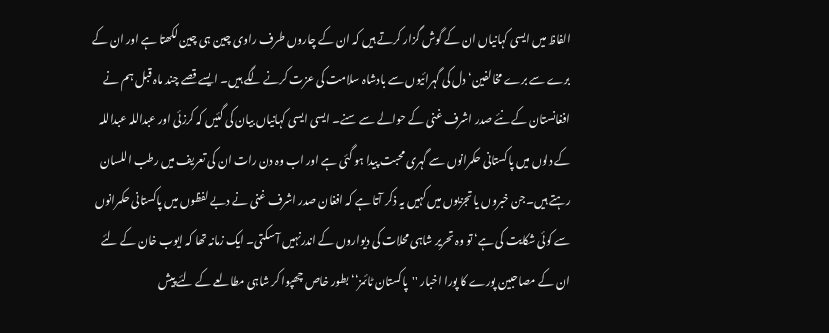الفاظ میں ایسی کہانیاں ان کے گوش گزار کرتے ہیں کہ ان کے چاروں طرف راوی چین ہی چین لکھتا ہے اور ان کے برے سے برے مخالفین‘ دل کی گہرائیوں سے بادشاہ سلامت کی عزت کرنے لگے ہیں۔ ایسے قصے چند ماہ قبل ہم نے افغانستان کے نئے صدر اشرف غنی کے حوالے سے سنے۔ ایسی ایسی کہانیاں بیان کی گئیں کہ کرزئی اور عبداللہ عبداللہ کے دلوں میں پاکستانی حکمرانوں سے گہری محبت پیدا ہو گئی ہے اور اب وہ دن رات ان کی تعریف میں رطب اللسان رہتے ہیں۔جن خبروں یا تجزیوں میں کہیں یہ ذکر آتا ہے کہ افغان صدر اشرف غنی نے دبے لفظوں میں پاکستانی حکمرانوں سے کوئی شکایت کی ہے‘ تو وہ تحریر شاہی محلات کی دیواروں کے اندرنہیں آ سکتی۔ ایک زمانہ تھا کہ ایوب خان کے لئے ان کے مصاحبین پورے کا پورا اخبار ''پاکستان ٹائمز‘‘ بطور خاص چھپوا کر شاہی مطالعے کے لئے پیش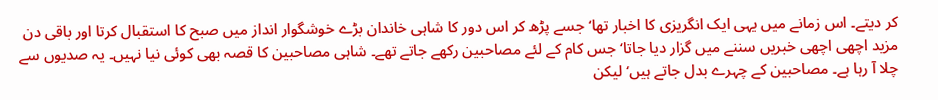کر دیتے۔ اس زمانے میں یہی ایک انگریزی کا اخبار تھا‘ جسے پڑھ کر اس دور کا شاہی خاندان بڑے خوشگوار انداز میں صبح کا استقبال کرتا اور باقی دن مزید اچھی اچھی خبریں سننے میں گزار دیا جاتا‘ جس کام کے لئے مصاحبین رکھے جاتے تھے۔ شاہی مصاحبین کا قصہ بھی کوئی نیا نہیں۔ یہ صدیوں سے چلا آ رہا ہے۔ مصاحبین کے چہرے بدل جاتے ہیں‘ لیکن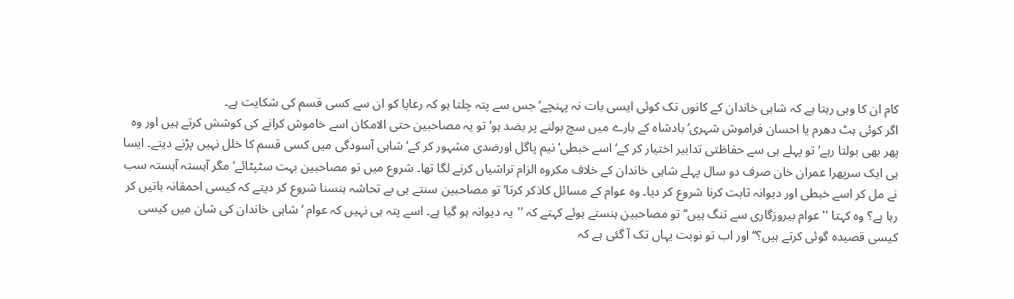کام ان کا وہی رہتا ہے کہ شاہی خاندان کے کانوں تک کوئی ایسی بات نہ پہنچے‘ جس سے پتہ چلتا ہو کہ رعایا کو ان سے کسی قسم کی شکایت ہے۔
اگر کوئی ہٹ دھرم یا احسان فراموش شہری‘ بادشاہ کے بارے میں سچ بولنے پر بضد ہو‘ تو یہ مصاحبین حتی الامکان اسے خاموش کرانے کی کوشش کرتے ہیں اور وہ پھر بھی بولتا رہے‘ تو پہلے ہی سے حفاظتی تدابیر اختیار کر کے‘ اسے خبطی‘ نیم پاگل اورضدی مشہور کر کے‘ شاہی آسودگی میں کسی قسم کا خلل نہیں پڑنے دیتے۔ ایسا ہی ایک سرپھرا عمران خان صرف دو سال پہلے شاہی خاندان کے خلاف مکروہ الزام تراشیاں کرنے لگا تھا۔ شروع میں تو مصاحبین بہت سٹپٹائے‘ مگر آہستہ آہستہ سب نے مل کر اسے خبطی اور دیوانہ ثابت کرنا شروع کر دیا۔ وہ عوام کے مسائل کاذکر کرتا‘ تو مصاحبین سنتے ہی بے تحاشہ ہنسنا شروع کر دیتے کہ کیسی احمقانہ باتیں کر رہا ہے؟ وہ کہتا ''عوام بیروزگاری سے تنگ ہیں‘‘ تو مصاحبین ہنستے ہوئے کہتے کہ ''یہ دیوانہ ہو گیا ہے۔ اسے پتہ ہی نہیں کہ عوام ‘ شاہی خاندان کی شان میں کیسی کیسی قصیدہ گوئی کرتے ہیں؟‘‘ اور اب تو نوبت یہاں تک آ گئی ہے کہ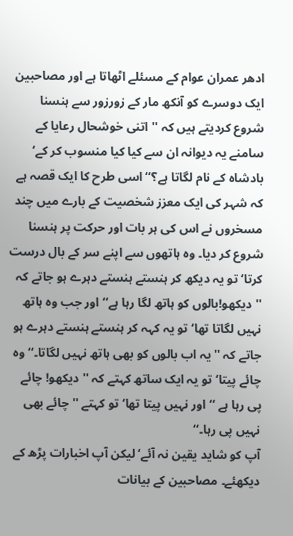ادھر عمران عوام کے مسئلے اٹھاتا ہے اور مصاحبین ایک دوسرے کو آنکھ مار کے زورزور سے ہنسنا شروع کردیتے ہیں کہ ''اتنی خوشحال رعایا کے سامنے یہ دیوانہ ان سے کیا کیا منسوب کر کے‘ بادشاہ کے نام لگاتا ہے؟‘‘ اسی طرح کا ایک قصہ ہے کہ شہر کی ایک معزز شخصیت کے بارے میں چند مسخروں نے اس کی ہر بات اور حرکت پر ہنسنا شروع کر دیا۔ وہ ہاتھوں سے اپنے سر کے بال درست کرتا‘ تو یہ دیکھ کر ہنستے ہنستے دہرے ہو جاتے کہ ''دیکھو!بالوں کو ہاتھ لگا رہا ہے‘‘ اور جب وہ ہاتھ نہیں لگاتا تھا‘ تو یہ کہہ کر ہنستے ہنستے دہرے ہو جاتے کہ ''یہ اب بالوں کو بھی ہاتھ نہیں لگاتا۔‘‘ وہ چائے پیتا‘ تو یہ ایک ساتھ کہتے کہ ''دیکھو! چائے پی رہا ہے ‘‘اور نہیں پیتا تھا‘ تو کہتے ''چائے بھی نہیں پی رہا۔‘‘
آپ کو شاید یقین نہ آئے‘ لیکن آپ اخبارات پڑھ کے دیکھئے۔ مصاحبین کے بیانات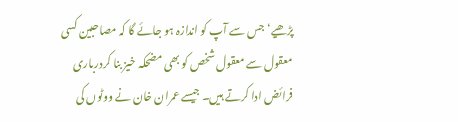پڑھیے‘ جس سے آپ کو اندازہ ہو جائے گا کہ مصاحبین کسی معقول سے معقول شخص کو بھی مضحکہ خیز بنا کردرباری فرائض ادا کرتے ہیں۔ جیسے عمران خان نے ووٹوں کی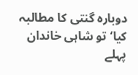دوبارہ گنتی کا مطالبہ کیا‘ تو شاہی خاندان پہلے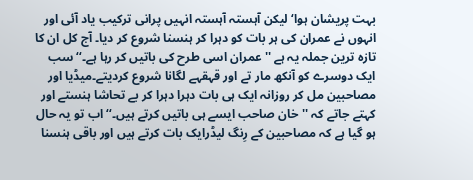بہت پریشان ہوا‘ لیکن آہستہ آہستہ انہیں پرانی ترکیب یاد آئی اور انہوں نے عمران کی ہر بات کو دہرا کر ہنسنا شروع کر دیا۔ آج کل ان کا تازہ ترین جملہ یہ ہے ''عمران اسی طرح کی باتیں کر رہا ہے۔‘‘ سب ایک دوسرے کو آنکھ مار تے اور قہقہے لگانا شروع کردیتے۔میڈیا اور مصاحبین مل کر روزانہ ایک ہی بات دہرا دہرا کر بے تحاشا ہنستے اور کہتے جاتے کہ ''خان صاحب ایسے ہی باتیں کرتے ہیں۔‘‘ اب تو یہ حال ہو گیا ہے کہ مصاحبین کے رِنگ لیڈرایک بات کرتے ہیں اور باقی ہنسنا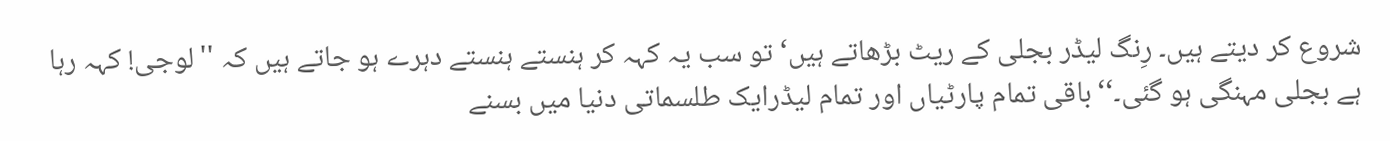شروع کر دیتے ہیں۔ رِنگ لیڈر بجلی کے ریٹ بڑھاتے ہیں‘ تو سب یہ کہہ کر ہنستے ہنستے دہرے ہو جاتے ہیں کہ ''لوجی! کہہ رہا ہے بجلی مہنگی ہو گئی۔‘‘باقی تمام پارٹیاں اور تمام لیڈرایک طلسماتی دنیا میں بسنے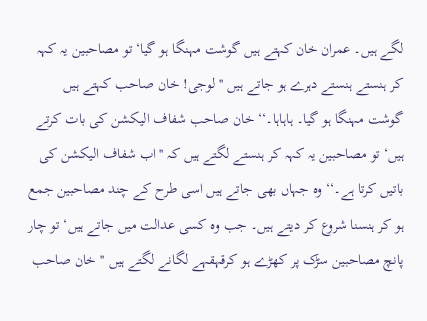لگے ہیں۔ عمران خان کہتے ہیں گوشت مہنگا ہو گیا‘ تو مصاحبین یہ کہہ کر ہنستے ہنستے دہرے ہو جاتے ہیں ''لوجی! خان صاحب کہتے ہیں گوشت مہنگا ہو گیا۔ ہاہاہا۔‘‘ خان صاحب شفاف الیکشن کی بات کرتے ہیں‘ تو مصاحبین یہ کہہ کر ہنستے لگتے ہیں کہ ''اب شفاف الیکشن کی باتیں کرتا ہے۔‘‘ وہ جہاں بھی جاتے ہیں اسی طرح کے چند مصاحبین جمع ہو کر ہنسنا شروع کر دیتے ہیں۔ جب وہ کسی عدالت میں جاتے ہیں‘ تو چار پانچ مصاحبین سڑک پر کھڑے ہو کرقہقہے لگانے لگتے ہیں ''خان صاحب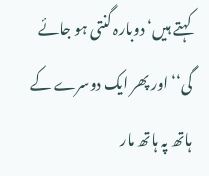کہتے ہیں‘ دوبارہ گنتی ہو جائے گی‘‘ اور پھر ایک دوسرے کے ہاتھ پہ ہاتھ مار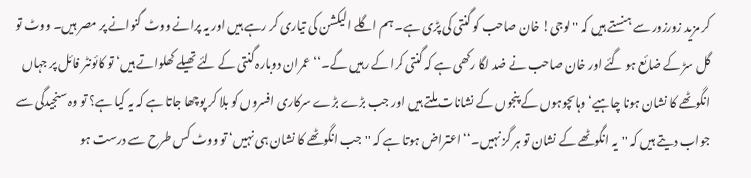کر مزید زورزور سے ہنستے ہیں کہ ''لوجی! خان صاحب کو گنتی کی پڑی ہے۔ ہم اگلے الیکشن کی تیاری کر رہے ہیں اور یہ پرانے ووٹ گنوانے پر مصر ہیں۔ ووٹ تو گل سڑ کے ضائع ہو گئے اور خان صاحب نے ضد لگا رکھی ہے کہ گنتی کرا کے رہیں گے۔‘‘ عمران دوبارہ گنتی کے لئے تھیلے کھلواتے ہیں‘ تو کائونٹر فائل پر جہاں انگوٹھے کا نشان ہونا چاہیے‘ وہاںچوہوں کے پنجوں کے نشانات ملتے ہیں اور جب بڑے بڑے سرکاری افسروں کو بلا کر پوچھا جاتا ہے کہ یہ کیا ہے؟ تو وہ سنجیدگی سے جواب دیتے ہیں کہ ''یہ انگوٹھے کے نشان تو ہر گز نہیں۔‘‘ اعتراض ہوتا ہے کہ ''جب انگوٹھے کا نشان ہی نہیں‘ تو ووٹ کس طرح سے درست ہو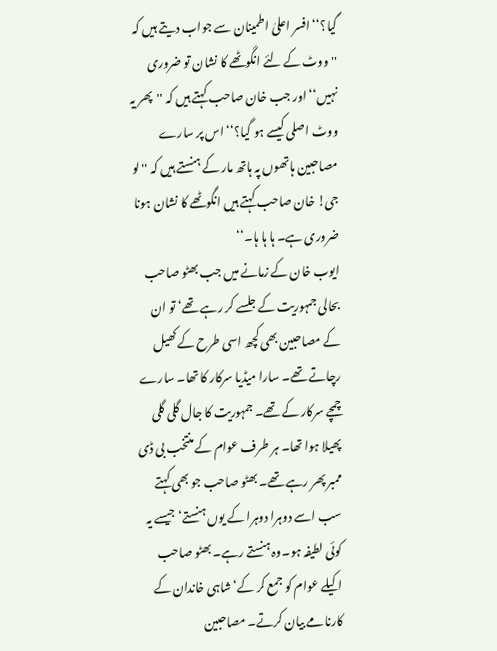گیا؟‘‘ افسر اعلیٰ اطمینان سے جواب دیتے ہیں کہ ''ووٹ کے لئے انگوٹھے کا نشان تو ضروری نہیں‘‘ اور جب خان صاحب کہتے ہیں کہ ''پھر یہ ووٹ اصلی کیسے ہو گیا؟‘‘ اس پر سارے مصاحبین ہاتھوں پہ ہاتھ مار کے ہنستے ہیں کہ ''لو جی! خان صاحب کہتے ہیں انگوٹھے کا نشان ہونا ضروری ہے۔ ہا ہا ہا۔‘‘
ایوب خان کے زمانے میں جب بھٹو صاحب بحالی جمہوریت کے جلسے کر رہے تھے‘ تو ان کے مصاحبین بھی کچھ اسی طرح کے کھیل رچاتے تھے۔ سارا میڈیا سرکار کا تھا۔ سارے چمچے سرکار کے تھے۔ جمہوریت کا جال گلی گلی پھیلا ہوا تھا۔ ہر طرف عوام کے منتخب بی ڈی ممبر پھر رہے تھے۔ بھٹو صاحب جو بھی کہتے سب اسے دوہرا دوہرا کے یوں ہنستے‘ جیسے یہ کوئی لطیفہ ہو۔وہ ہنستے رہے۔ بھٹو صاحب اکیلے عوام کو جمع کر کے‘ شاہی خاندان کے کارنامے بیان کرتے۔ مصاحبین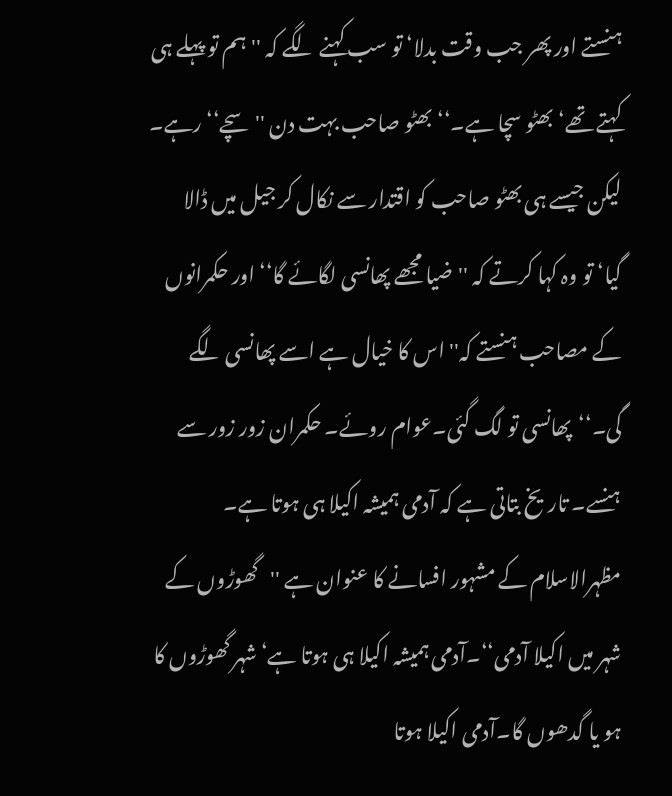ہنستے اور پھر جب وقت بدلا‘ تو سب کہنے لگے کہ ''ہم تو پہلے ہی کہتے تھے‘ بھٹو سچا ہے۔‘‘ بھٹو صاحب بہت دن ''سچے‘‘ رہے۔ لیکن جیسے ہی بھٹو صاحب کو اقتدار سے نکال کر جیل میں ڈالا گیا‘ تو وہ کہا کرتے کہ ''ضیا مجھے پھانسی لگائے گا‘‘ اور حکمرانوں کے مصاحب ہنستے کہ'' اس کا خیال ہے اسے پھانسی لگے گی۔‘‘پھانسی تو لگ گئی۔عوام روئے۔ حکمران زور زور سے ہنسے۔ تاریخ بتاتی ہے کہ آدمی ہمیشہ اکیلا ہی ہوتا ہے۔ مظہرالاسلام کے مشہور افسانے کا عنوان ہے ''گھوڑوں کے شہر میں اکیلا آدمی‘‘۔آدمی ہمیشہ اکیلا ہی ہوتا ہے‘ شہر گھوڑوں کا ہو یا گدھوں گا۔آدمی اکیلا ہوتا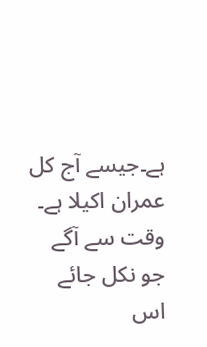ہے۔جیسے آج کل عمران اکیلا ہے۔
وقت سے آگے جو نکل جائے
اس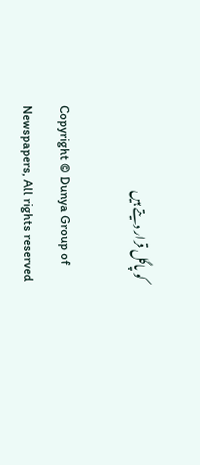کو پاگل قرار دیتے ہیں

Copyright © Dunya Group of Newspapers, All rights reserved